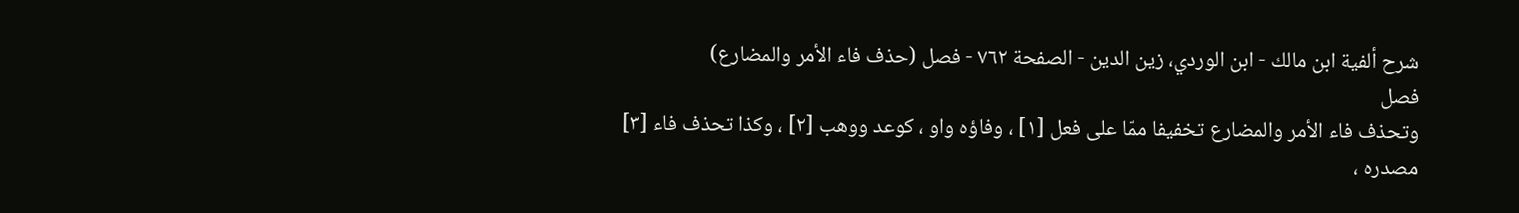شرح ألفية ابن مالك - ابن الوردي، زين الدين - الصفحة ٧٦٢ - فصل (حذف فاء الأمر والمضارع)
فصل
وتحذف فاء الأمر والمضارع تخفيفا ممّا على فعل [١] ، وفاؤه واو ، كوعد ووهب [٢] ، وكذا تحذف فاء [٣] مصدره ،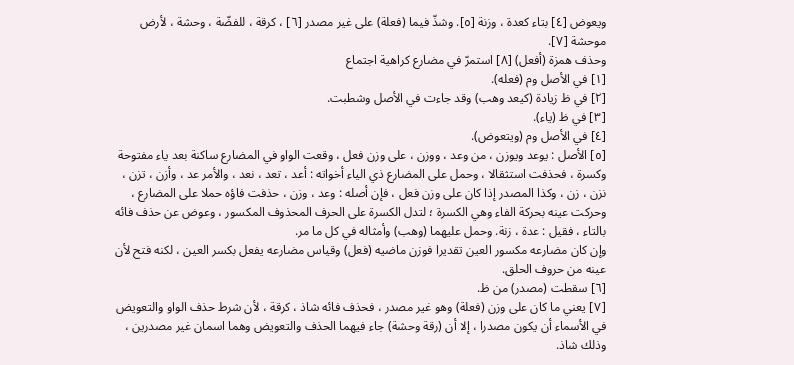ويعوض [٤] بتاء كعدة ، وزنة [٥]. وشذّ فيما (فعلة) على غير مصدر [٦] ، كرقة ، للفضّة ، وحشة ، لأرض موحشة [٧].
وحذف همزة (أفعل) [٨] استمرّ في مضارع كراهية اجتماع
[١] في الأصل وم (فعله).
[٢] في ظ زيادة (كيعد وهب) وقد جاءت في الأصل وشطبت.
[٣] في ظ (ياء).
[٤] في الأصل وم (ويتعوض).
[٥] الأصل : يوعد ويوزن ، من وعد ، ووزن ، على وزن فعل ، وقعت الواو في المضارع ساكنة بعد ياء مفتوحة وكسرة ، فحذفت استثقالا ، وحمل على المضارع ذي الياء أخواته : أعد ، تعد ، نعد ، والأمر عد ، وأزن ، تزن ، نزن ، زن ، وكذا المصدر إذا كان على وزن فعل ، فإن أصله : وعد ، وزن ، حذفت فاؤه حملا على المضارع ، وحركت عينه بحركة الفاء وهي الكسرة ؛ لتدل الكسرة على الحرف المحذوف المكسور ، وعوض عن حذف فائه بالتاء ، فقيل : عدة ، زنة. وحمل عليهما (وهب) وأمثاله في كل ما مر.
وإن كان مضارعه مكسور العين تقديرا فوزن ماضيه (فعل) وقياس مضارعه يفعل بكسر العين ، لكنه فتح لأن عينه من حروف الحلق.
[٦] سقطت (مصدر) من ظ.
[٧] يعني ما كان على وزن (فعلة) وهو غير مصدر ، فحذف فائه شاذ ، كرقة ، لأن شرط حذف الواو والتعويض في الأسماء أن يكون مصدرا ، إلا أن (رقة وحشة) جاء فيهما الحذف والتعويض وهما اسمان غير مصدرين ، وذلك شاذ.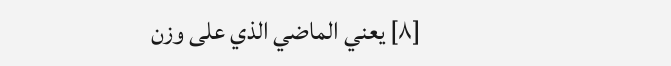[٨] يعني الماضي الذي على وزن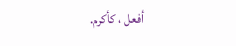أفعل ، كأكرم.